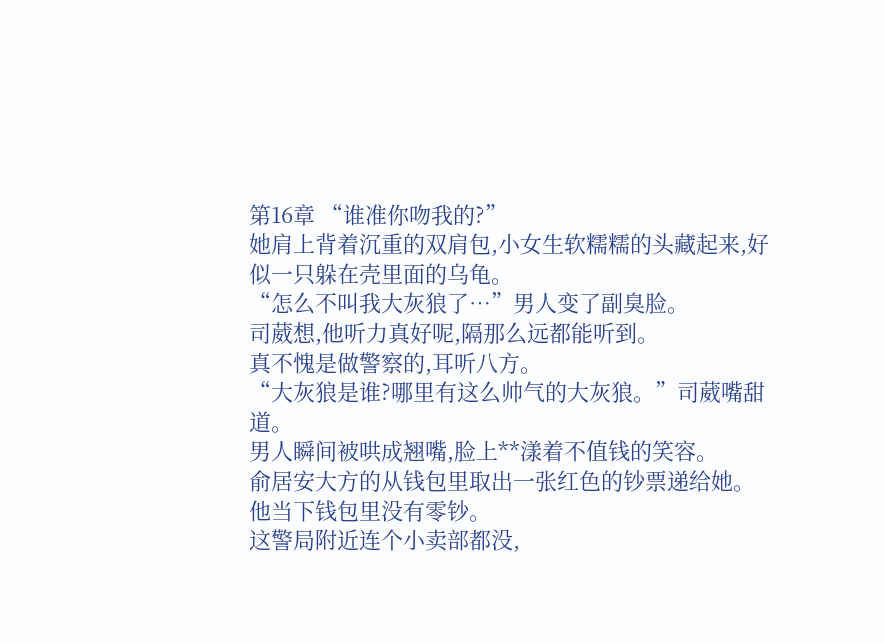第16章 “谁准你吻我的?”
她肩上背着沉重的双肩包,小女生软糯糯的头藏起来,好似一只躲在壳里面的乌龟。
“怎么不叫我大灰狼了…”男人变了副臭脸。
司葳想,他听力真好呢,隔那么远都能听到。
真不愧是做警察的,耳听八方。
“大灰狼是谁?哪里有这么帅气的大灰狼。”司葳嘴甜道。
男人瞬间被哄成翘嘴,脸上**漾着不值钱的笑容。
俞居安大方的从钱包里取出一张红色的钞票递给她。
他当下钱包里没有零钞。
这警局附近连个小卖部都没,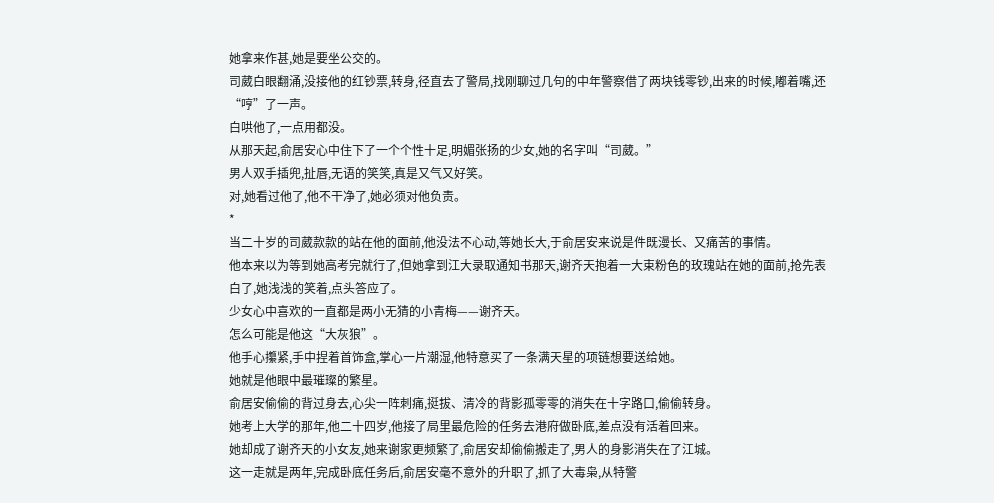她拿来作甚,她是要坐公交的。
司葳白眼翻涌,没接他的红钞票,转身,径直去了警局,找刚聊过几句的中年警察借了两块钱零钞,出来的时候,嘟着嘴,还“哼”了一声。
白哄他了,一点用都没。
从那天起,俞居安心中住下了一个个性十足,明媚张扬的少女,她的名字叫“司葳。”
男人双手插兜,扯唇,无语的笑笑,真是又气又好笑。
对,她看过他了,他不干净了,她必须对他负责。
*
当二十岁的司葳款款的站在他的面前,他没法不心动,等她长大,于俞居安来说是件既漫长、又痛苦的事情。
他本来以为等到她高考完就行了,但她拿到江大录取通知书那天,谢齐天抱着一大束粉色的玫瑰站在她的面前,抢先表白了,她浅浅的笑着,点头答应了。
少女心中喜欢的一直都是两小无猜的小青梅——谢齐天。
怎么可能是他这“大灰狼”。
他手心攥紧,手中捏着首饰盒,掌心一片潮湿,他特意买了一条满天星的项链想要送给她。
她就是他眼中最璀璨的繁星。
俞居安偷偷的背过身去,心尖一阵刺痛,挺拔、清冷的背影孤零零的消失在十字路口,偷偷转身。
她考上大学的那年,他二十四岁,他接了局里最危险的任务去港府做卧底,差点没有活着回来。
她却成了谢齐天的小女友,她来谢家更频繁了,俞居安却偷偷搬走了,男人的身影消失在了江城。
这一走就是两年,完成卧底任务后,俞居安毫不意外的升职了,抓了大毒枭,从特警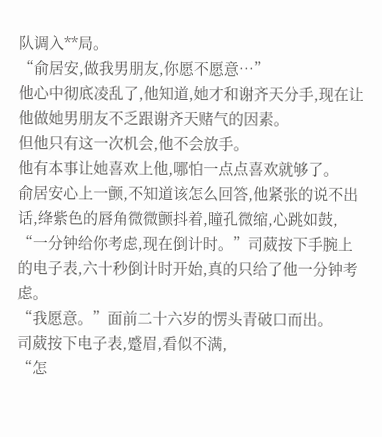队调入**局。
“俞居安,做我男朋友,你愿不愿意…”
他心中彻底凌乱了,他知道,她才和谢齐天分手,现在让他做她男朋友不乏跟谢齐天赌气的因素。
但他只有这一次机会,他不会放手。
他有本事让她喜欢上他,哪怕一点点喜欢就够了。
俞居安心上一颤,不知道该怎么回答,他紧张的说不出话,绛紫色的唇角微微颤抖着,瞳孔微缩,心跳如鼓,
“一分钟给你考虑,现在倒计时。”司葳按下手腕上的电子表,六十秒倒计时开始,真的只给了他一分钟考虑。
“我愿意。”面前二十六岁的愣头青破口而出。
司葳按下电子表,蹙眉,看似不满,
“怎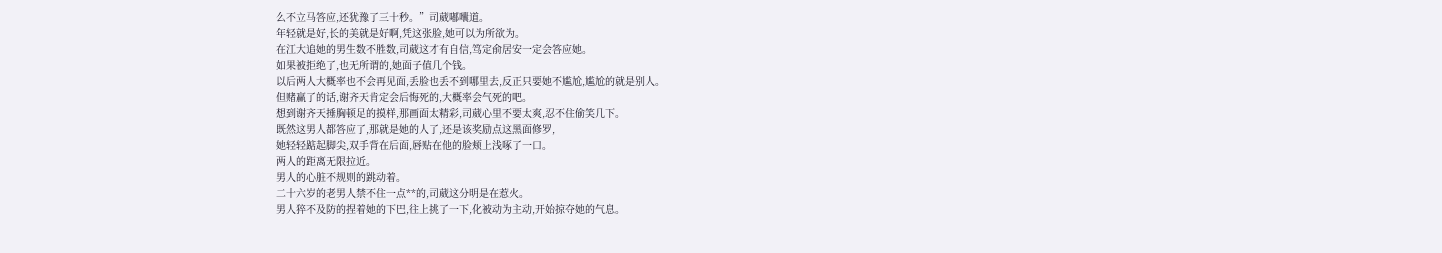么不立马答应,还犹豫了三十秒。”司葳嘟囔道。
年轻就是好,长的美就是好啊,凭这张脸,她可以为所欲为。
在江大追她的男生数不胜数,司葳这才有自信,笃定俞居安一定会答应她。
如果被拒绝了,也无所谓的,她面子值几个钱。
以后两人大概率也不会再见面,丢脸也丢不到哪里去,反正只要她不尴尬,尴尬的就是别人。
但赌赢了的话,谢齐天肯定会后悔死的,大概率会气死的吧。
想到谢齐天捶胸顿足的摸样,那画面太精彩,司葳心里不要太爽,忍不住偷笑几下。
既然这男人都答应了,那就是她的人了,还是该奖励点这黑面修罗,
她轻轻踮起脚尖,双手背在后面,唇贴在他的脸颊上浅啄了一口。
两人的距离无限拉近。
男人的心脏不规则的跳动着。
二十六岁的老男人禁不住一点**的,司葳这分明是在惹火。
男人猝不及防的捏着她的下巴,往上挑了一下,化被动为主动,开始掠夺她的气息。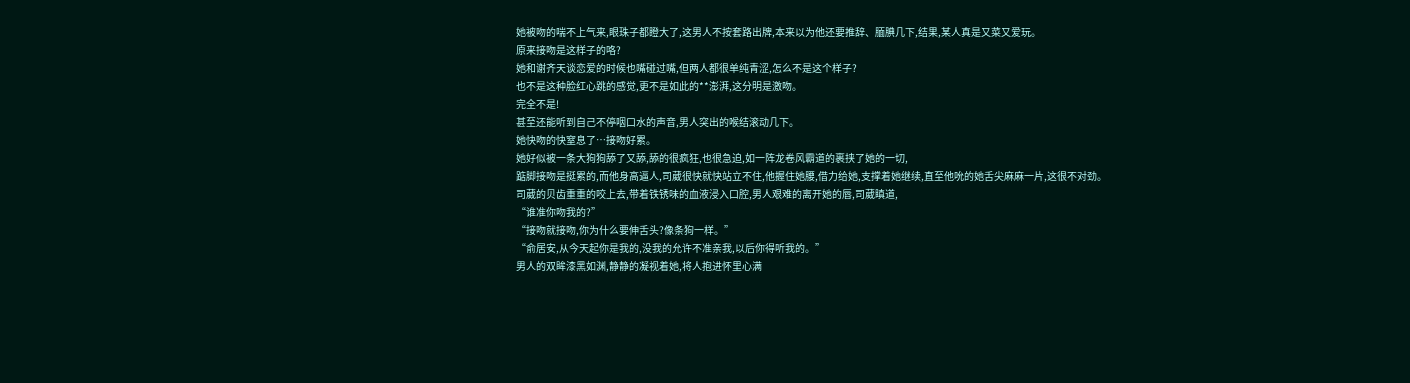她被吻的喘不上气来,眼珠子都瞪大了,这男人不按套路出牌,本来以为他还要推辞、腼腆几下,结果,某人真是又菜又爱玩。
原来接吻是这样子的咯?
她和谢齐天谈恋爱的时候也嘴碰过嘴,但两人都很单纯青涩,怎么不是这个样子?
也不是这种脸红心跳的感觉,更不是如此的**澎湃,这分明是激吻。
完全不是!
甚至还能听到自己不停咽口水的声音,男人突出的喉结滚动几下。
她快吻的快窒息了…接吻好累。
她好似被一条大狗狗舔了又舔,舔的很疯狂,也很急迫,如一阵龙卷风霸道的裹挟了她的一切,
踮脚接吻是挺累的,而他身高逼人,司葳很快就快站立不住,他握住她腰,借力给她,支撑着她继续,直至他吮的她舌尖麻麻一片,这很不对劲。
司葳的贝齿重重的咬上去,带着铁锈味的血液浸入口腔,男人艰难的离开她的唇,司葳瞋道,
“谁准你吻我的?”
“接吻就接吻,你为什么要伸舌头?像条狗一样。”
“俞居安,从今天起你是我的,没我的允许不准亲我,以后你得听我的。”
男人的双眸漆黑如渊,静静的凝视着她,将人抱进怀里心满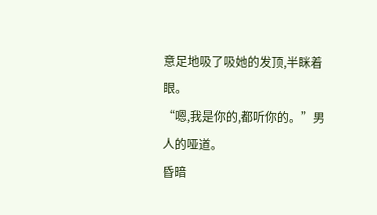意足地吸了吸她的发顶,半眯着眼。
“嗯,我是你的,都听你的。”男人的哑道。
昏暗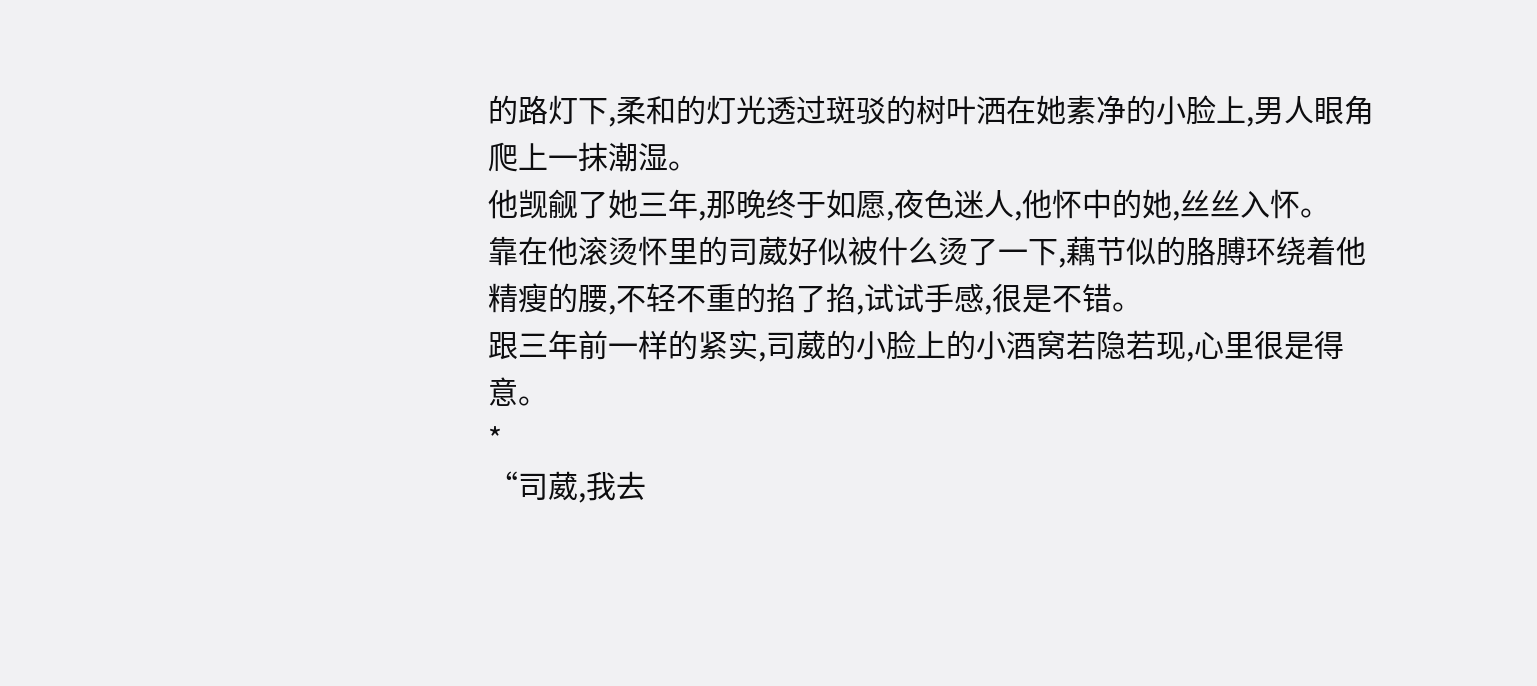的路灯下,柔和的灯光透过斑驳的树叶洒在她素净的小脸上,男人眼角爬上一抹潮湿。
他觊觎了她三年,那晚终于如愿,夜色迷人,他怀中的她,丝丝入怀。
靠在他滚烫怀里的司葳好似被什么烫了一下,藕节似的胳膊环绕着他精瘦的腰,不轻不重的掐了掐,试试手感,很是不错。
跟三年前一样的紧实,司葳的小脸上的小酒窝若隐若现,心里很是得意。
*
“司葳,我去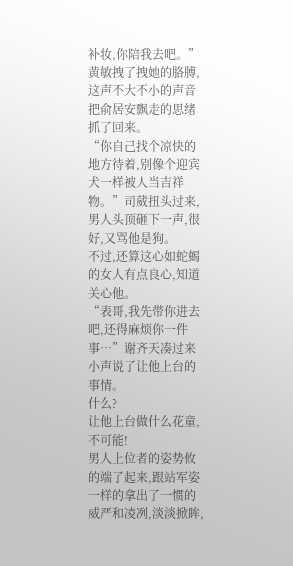补妆,你陪我去吧。”黄敏拽了拽她的胳膊,这声不大不小的声音把俞居安飘走的思绪抓了回来。
“你自己找个凉快的地方待着,别像个迎宾犬一样被人当吉祥物。”司葳扭头过来,男人头顶砸下一声,很好,又骂他是狗。
不过,还算这心如蛇蝎的女人有点良心,知道关心他。
“表哥,我先带你进去吧,还得麻烦你一件事…”谢齐天凑过来小声说了让他上台的事情。
什么?
让他上台做什么花童,不可能!
男人上位者的姿势攸的端了起来,跟站军姿一样的拿出了一惯的威严和凌冽,淡淡掀眸,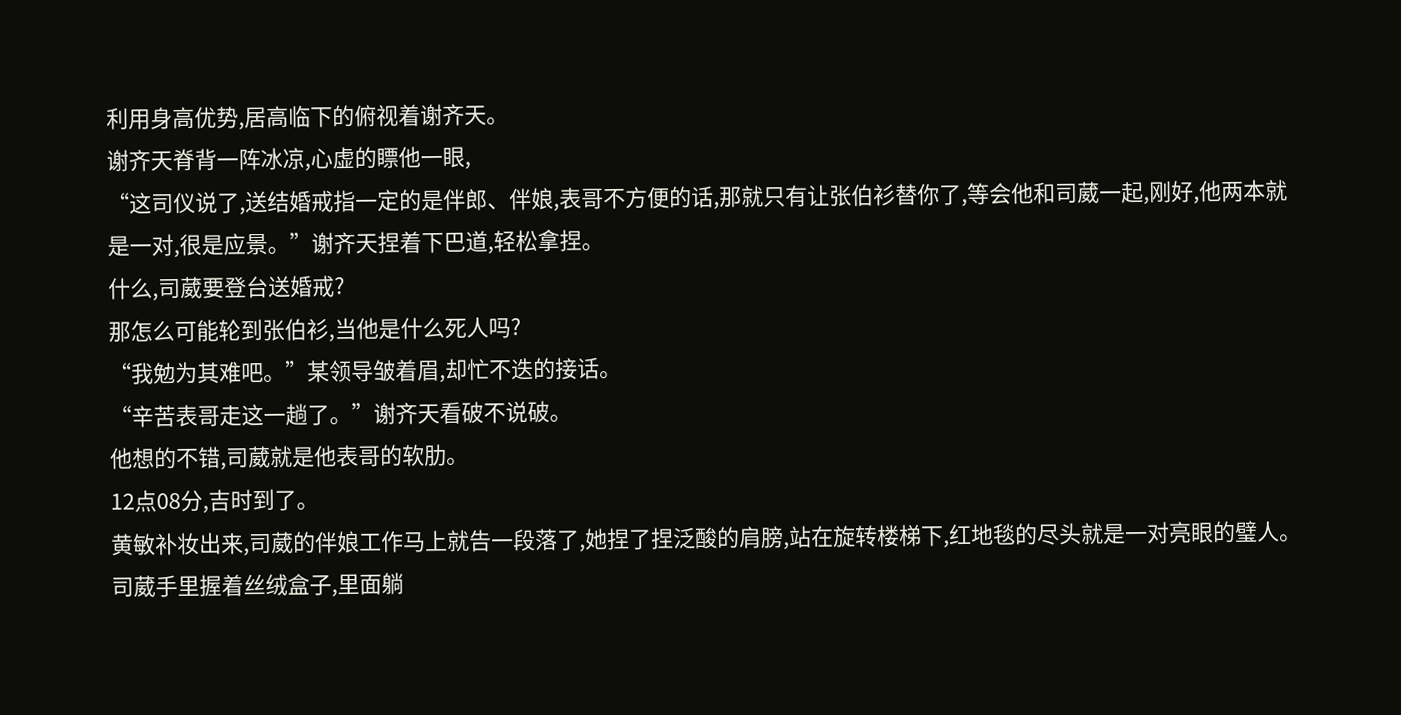利用身高优势,居高临下的俯视着谢齐天。
谢齐天脊背一阵冰凉,心虚的瞟他一眼,
“这司仪说了,送结婚戒指一定的是伴郎、伴娘,表哥不方便的话,那就只有让张伯衫替你了,等会他和司葳一起,刚好,他两本就是一对,很是应景。”谢齐天捏着下巴道,轻松拿捏。
什么,司葳要登台送婚戒?
那怎么可能轮到张伯衫,当他是什么死人吗?
“我勉为其难吧。”某领导皱着眉,却忙不迭的接话。
“辛苦表哥走这一趟了。”谢齐天看破不说破。
他想的不错,司葳就是他表哥的软肋。
12点08分,吉时到了。
黄敏补妆出来,司葳的伴娘工作马上就告一段落了,她捏了捏泛酸的肩膀,站在旋转楼梯下,红地毯的尽头就是一对亮眼的璧人。
司葳手里握着丝绒盒子,里面躺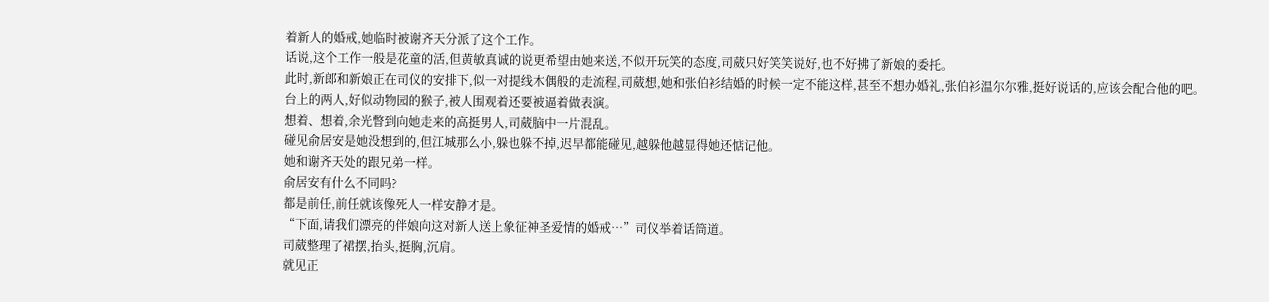着新人的婚戒,她临时被谢齐天分派了这个工作。
话说,这个工作一般是花童的活,但黄敏真诚的说更希望由她来送,不似开玩笑的态度,司葳只好笑笑说好,也不好拂了新娘的委托。
此时,新郎和新娘正在司仪的安排下,似一对提线木偶般的走流程,司葳想,她和张伯衫结婚的时候一定不能这样,甚至不想办婚礼,张伯衫温尔尔雅,挺好说话的,应该会配合他的吧。
台上的两人,好似动物园的猴子,被人围观着还要被逼着做表演。
想着、想着,余光瞥到向她走来的高挺男人,司葳脑中一片混乱。
碰见俞居安是她没想到的,但江城那么小,躲也躲不掉,迟早都能碰见,越躲他越显得她还惦记他。
她和谢齐天处的跟兄弟一样。
俞居安有什么不同吗?
都是前任,前任就该像死人一样安静才是。
“下面,请我们漂亮的伴娘向这对新人送上象征神圣爱情的婚戒…”司仪举着话筒道。
司葳整理了裙摆,抬头,挺胸,沉肩。
就见正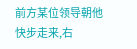前方某位领导朝他快步走来,右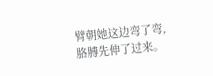臂朝她这边弯了弯,胳膊先伸了过来。